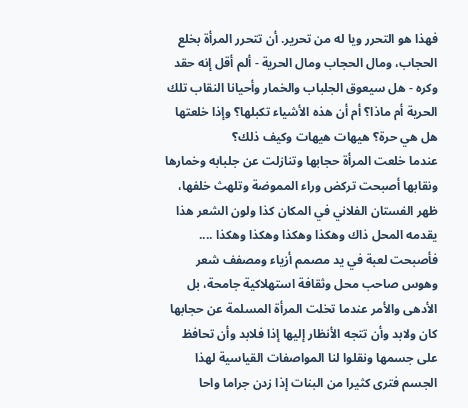فهذا هو التحرر ويا له من تحرير. أن تتحرر المرأة بخلع الحجاب، ومال الحجاب ومال الحرية - ألم أقل إنه حقد وكره - هل سيعوق الجلباب والخمار وأحيانا النقاب تلك الحرية أم ماذا؟ أم أن هذه الأشياء تكبلها؟ وإذا خلعتها هل هي حرة؟ هيهات هيهات وكيف ذلك؟
عندما خلعت المرأة حجابها وتنازلت عن جلبابه وخمارها ونقابها أصبحت تركض وراء المموضة وتلهث خلفها، ظهر الفستان الفلاني في المكان كذا ولون الشعر هذا يقدمه المحل ذاك وهكذا وهكذا وهكذا وهكذا .... فأصبحت لعبة في يد مصمم أزياء ومصفف شعر وهوس صاحب محل وثقافة استهلاكية جامحة، بل الأدهى والأمر عندما تخلت المرأة المسلمة عن حجابها كان ولابد وأن تتجه الأنظار إليها إذا فلابد وأن تحافظ على جسمها ونقلوا لنا المواصفات القياسية لهذا الجسم فترى كثيرا من البنات إذا زدن جراما واحا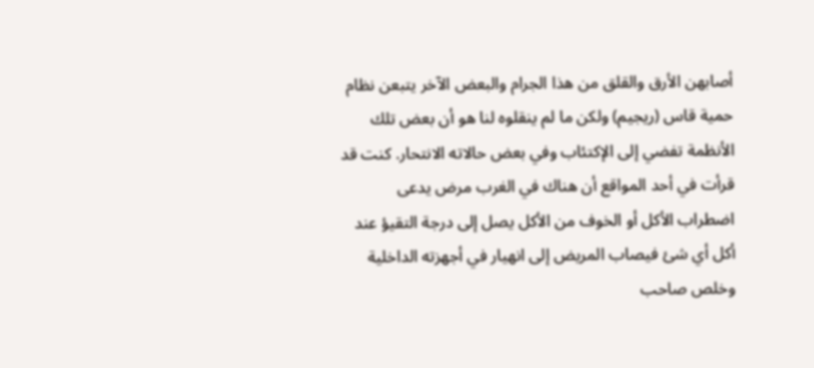أصابهن الأرق والقلق من هذا الجرام والبعض الآخر يتبعن نظام حمية قاس (ريجيم) ولكن ما لم ينقلوه لنا هو أن بعض تلك الأنظمة تفضي إلى الإكتئاب وفي بعض حالاته الانتحار. كنت قد قرأت في أحد المواقع أن هناك في الغرب مرض يدعى اضطراب الأكل أو الخوف من الأكل يصل إلى درجة التقيؤ عند أكل أي شئ فيصاب المريض إلى انهيار في أجهزته الداخلية وخلص صاحب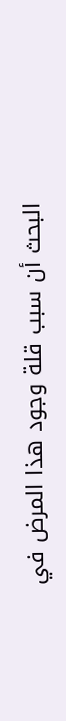البحث أن سبب قلة وجود هذا المرض في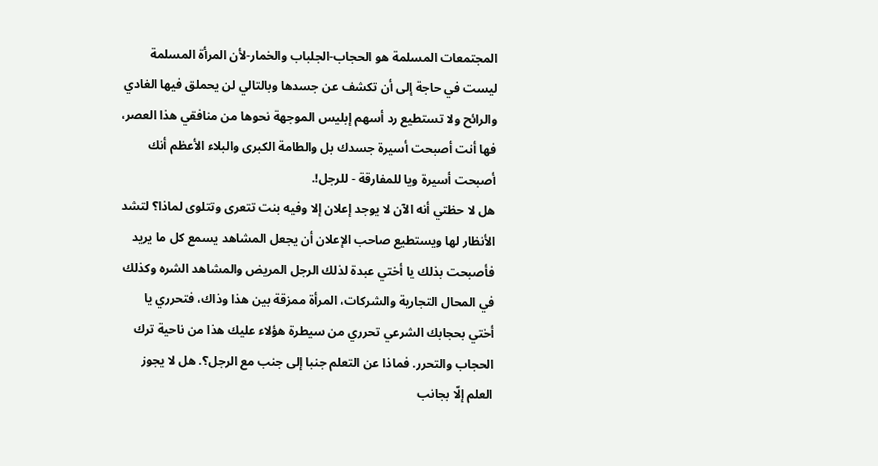المجتمعات المسلمة هو الحجاب-الجلباب والخمار-لأن المرأة المسلمة ليست في حاجة إلى أن تكشف عن جسدها وبالتالي لن يحملق فيها الغادي والرائح ولا تستطيع رد أسهم إبليس الموجهة نحوها من منافقي هذا العصر، فها أنت أصبحت أسيرة جسدك بل والطامة الكبرى والبلاء الأعظم أنك أصبحت أسيرة ويا للمفارقة - للرجل!.
هل لا حظتي أنه الآن لا يوجد إعلان إلا وفيه بنت تتعرى وتتلوى لماذا؟ لتشد الأنظار لها ويستطيع صاحب الإعلان أن يجعل المشاهد يسمع كل ما يريد فأصبحت بذلك يا أختي عبدة لذلك الرجل المريض والمشاهد الشره وكذلك في المحال التجارية والشركات، المرأة ممزقة بين هذا وذاك، فتحرري يا أختي بحجابك الشرعي تحرري من سيطرة هؤلاء عليك هذا من ناحية ترك الحجاب والتحرر. فماذا عن التعلم جنبا إلى جنب مع الرجل؟. هل لا يجوز العلم إلّا بجانب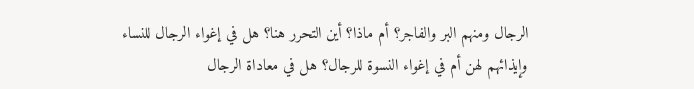الرجال ومنهم البر والفاجر؟ أم ماذا؟ أين التحرر هنا؟ هل في إغواء الرجال للنساء وإيذائهم لهن أم في إغواء النسوة للرجال؟ هل في معاداة الرجال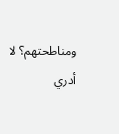ومناطحتهم؟ لا أدري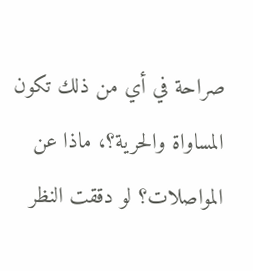صراحة في أي من ذلك تكون المساواة والحرية؟، ماذا عن المواصلات؟ لو دققت النظر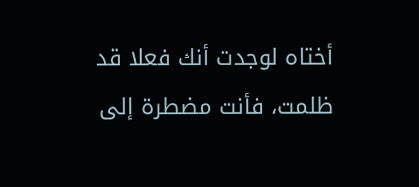أختاه لوجدت أنك فعلا قد ظلمت، فأنت مضطرة إلى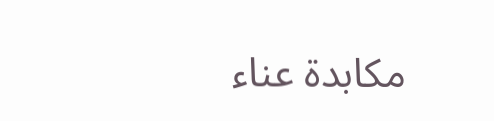مكابدة عناء